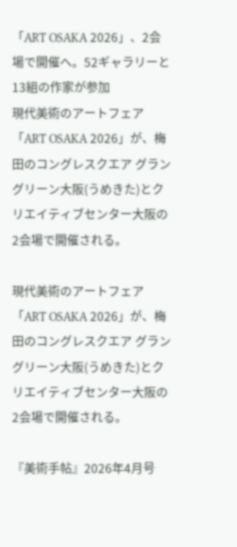「ART OSAKA 2026」、2会場で開催へ。52ギャラリーと13組の作家が参加
現代美術のアートフェア「ART OSAKA 2026」が、梅田のコングレスクエア グラングリーン大阪(うめきた)とクリエイティブセンター大阪の2会場で開催される。

現代美術のアートフェア「ART OSAKA 2026」が、梅田のコングレスクエア グラングリーン大阪(うめきた)とクリエイティブセンター大阪の2会場で開催される。

『美術手帖』2026年4月号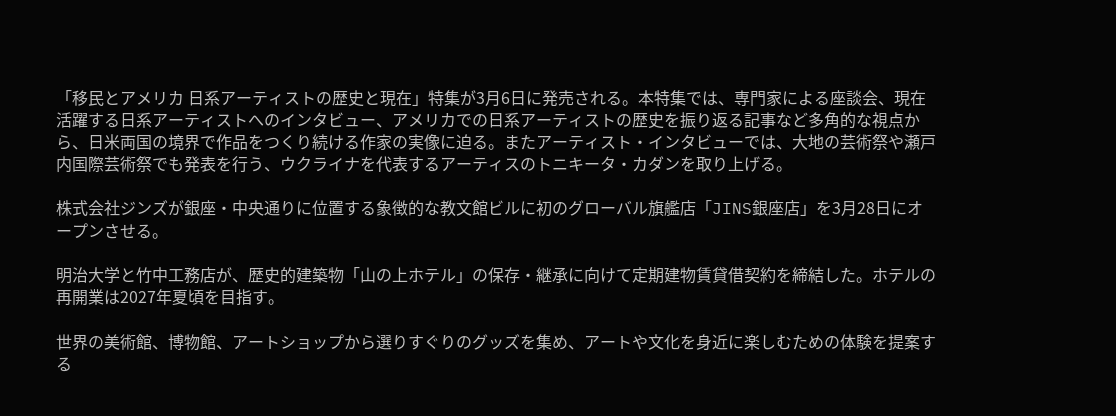「移民とアメリカ 日系アーティストの歴史と現在」特集が3月6日に発売される。本特集では、専門家による座談会、現在活躍する日系アーティストへのインタビュー、アメリカでの日系アーティストの歴史を振り返る記事など多角的な視点から、日米両国の境界で作品をつくり続ける作家の実像に迫る。またアーティスト・インタビューでは、大地の芸術祭や瀬戸内国際芸術祭でも発表を行う、ウクライナを代表するアーティスのトニキータ・カダンを取り上げる。

株式会社ジンズが銀座・中央通りに位置する象徴的な教文館ビルに初のグローバル旗艦店「JINS銀座店」を3月28日にオープンさせる。

明治大学と竹中工務店が、歴史的建築物「山の上ホテル」の保存・継承に向けて定期建物賃貸借契約を締結した。ホテルの再開業は2027年夏頃を目指す。

世界の美術館、博物館、アートショップから選りすぐりのグッズを集め、アートや文化を身近に楽しむための体験を提案する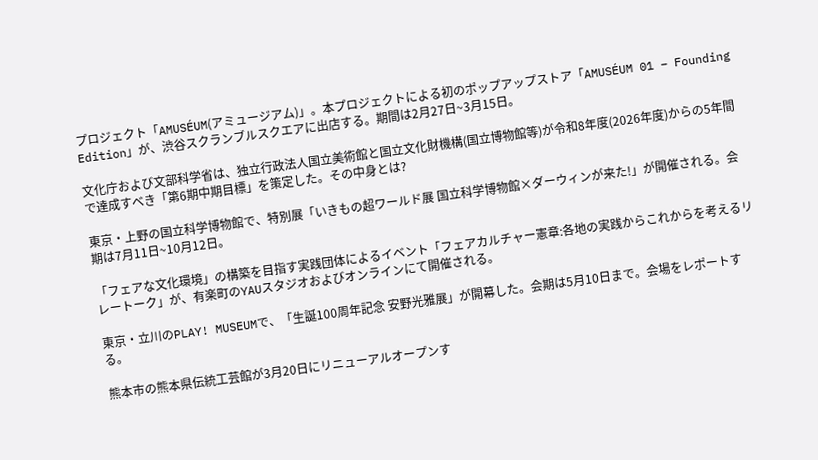プロジェクト「AMUSÉUM(アミュージアム)」。本プロジェクトによる初のポップアップストア「AMUSÉUM 01 – Founding Edition」が、渋谷スクランブルスクエアに出店する。期間は2月27日~3月15日。

文化庁および文部科学省は、独立行政法人国立美術館と国立文化財機構(国立博物館等)が令和8年度(2026年度)からの5年間で達成すべき「第6期中期目標」を策定した。その中身とは?

東京・上野の国立科学博物館で、特別展「いきもの超ワールド展 国立科学博物館×ダーウィンが来た!」が開催される。会期は7月11日~10月12日。

「フェアな文化環境」の構築を目指す実践団体によるイベント「フェアカルチャー憲章:各地の実践からこれからを考えるリレートーク」が、有楽町のYAUスタジオおよびオンラインにて開催される。

東京・立川のPLAY! MUSEUMで、「生誕100周年記念 安野光雅展」が開幕した。会期は5月10日まで。会場をレポートする。

熊本市の熊本県伝統工芸館が3月20日にリニューアルオープンす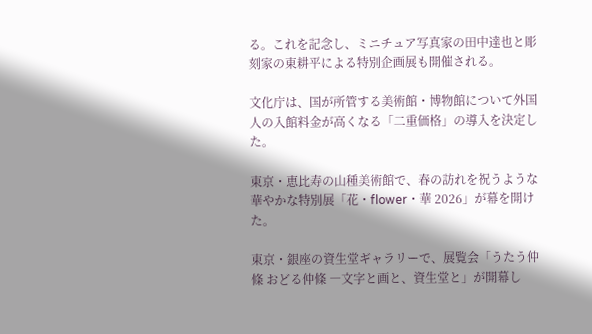る。これを記念し、ミニチュア写真家の田中達也と彫刻家の東耕平による特別企画展も開催される。

文化庁は、国が所管する美術館・博物館について外国人の入館料金が高くなる「二重価格」の導入を決定した。

東京・恵比寿の山種美術館で、春の訪れを祝うような華やかな特別展「花・flower・華 2026」が幕を開けた。

東京・銀座の資生堂ギャラリーで、展覧会「うたう仲條 おどる仲條 ―文字と画と、資生堂と」が開幕し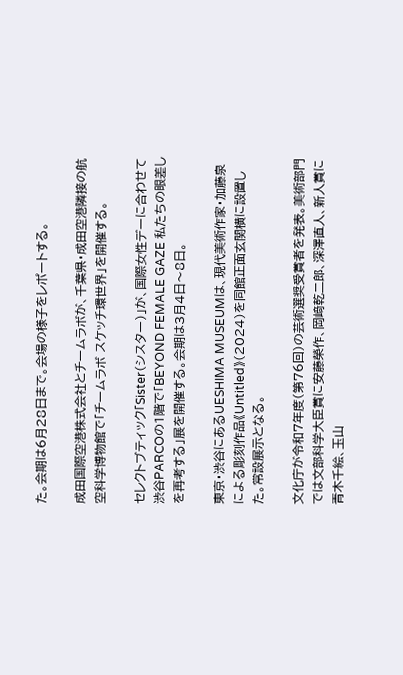た。会期は6月28日まで。会場の様子をレポートする。

成田国際空港株式会社とチームラボが、千葉県・成田空港隣接の航空科学博物館で「チームラボ スケッチ環世界」を開催する。

セレクトブティック「Sister(シスター)」が、国際女性デーに合わせて渋谷PARCOの1階で「BEYOND FEMALE GAZE 私たちの眼差しを再考する」展を開催する。会期は3月4日〜8日。

東京・渋谷にあるUESHIMA MUSEUMは、現代美術作家・加藤泉による彫刻作品《Untitled》(2024)を同館正面玄関横に設置した。常設展示となる。

文化庁が令和7年度(第76回)の芸術選奨受賞者を発表。美術部門では文部科学大臣賞に安藤榮作、岡﨑乾二郎、深澤直人、新人賞に青木千絵、玉山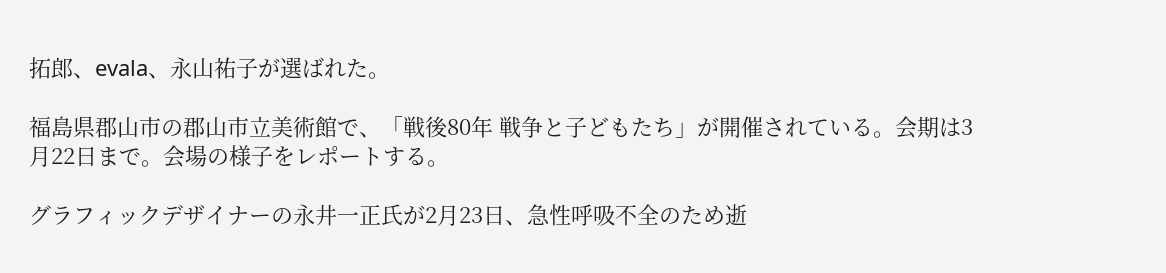拓郎、evala、永山祐子が選ばれた。

福島県郡山市の郡山市立美術館で、「戦後80年 戦争と子どもたち」が開催されている。会期は3月22日まで。会場の様子をレポートする。

グラフィックデザイナーの永井一正氏が2月23日、急性呼吸不全のため逝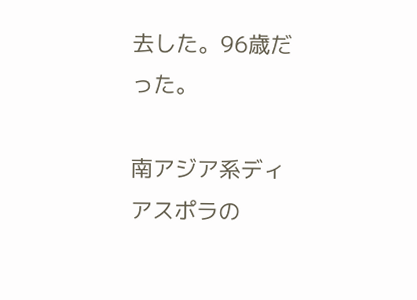去した。96歳だった。

南アジア系ディアスポラの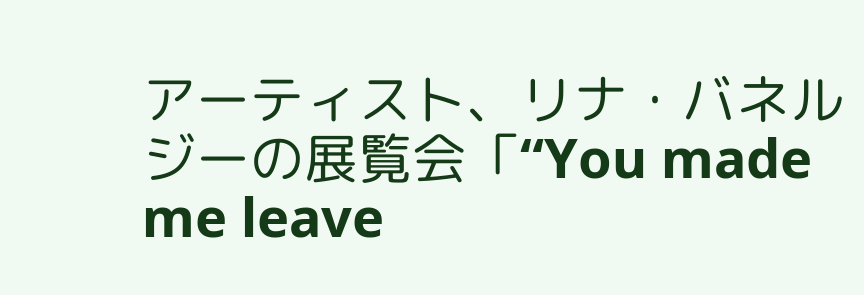アーティスト、リナ・バネルジーの展覧会「“You made me leave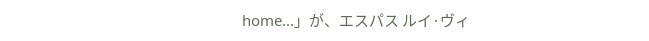home...」が、エスパス ルイ·ヴィ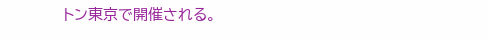トン東京で開催される。